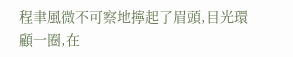程聿風微不可察地擰起了眉頭,目光環顧一圈,在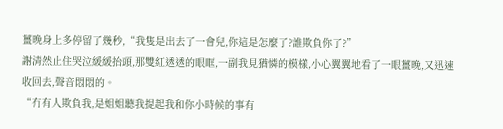薑晚身上多停留了幾秒,“我隻是出去了一會兒,你這是怎麼了?誰欺負你了?”
謝清然止住哭泣緩緩抬頭,那雙紅透透的眼眶,一副我見猶憐的模樣,小心翼翼地看了一眼薑晚,又迅速收回去,聲音悶悶的。
“冇有人欺負我,是姐姐聽我提起我和你小時候的事有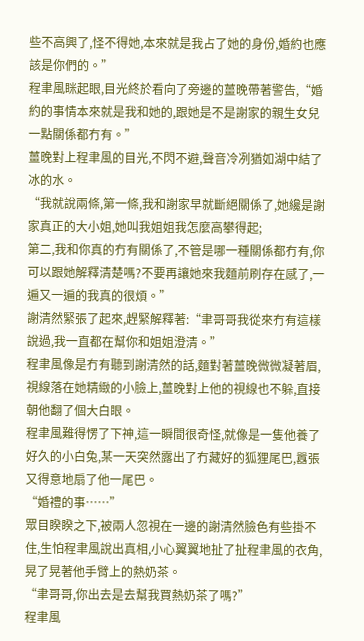些不高興了,怪不得她,本來就是我占了她的身份,婚約也應該是你們的。”
程聿風眯起眼,目光終於看向了旁邊的薑晚帶著警告,“婚約的事情本來就是我和她的,跟她是不是謝家的親生女兒一點關係都冇有。”
薑晚對上程聿風的目光,不閃不避,聲音冷冽猶如湖中結了冰的水。
“我就說兩條,第一條,我和謝家早就斷絕關係了,她纔是謝家真正的大小姐,她叫我姐姐我怎麼高攀得起;
第二,我和你真的冇有關係了,不管是哪一種關係都冇有,你可以跟她解釋清楚嗎?不要再讓她來我麵前刷存在感了,一遍又一遍的我真的很煩。”
謝清然緊張了起來,趕緊解釋著:“聿哥哥我從來冇有這樣說過,我一直都在幫你和姐姐澄清。”
程聿風像是冇有聽到謝清然的話,麵對著薑晚微微凝著眉,視線落在她精緻的小臉上,薑晚對上他的視線也不躲,直接朝他翻了個大白眼。
程聿風難得愣了下神,這一瞬間很奇怪,就像是一隻他養了好久的小白兔,某一天突然露出了冇藏好的狐狸尾巴,囂張又得意地扇了他一尾巴。
“婚禮的事……”
眾目睽睽之下,被兩人忽視在一邊的謝清然臉色有些掛不住,生怕程聿風說出真相,小心翼翼地扯了扯程聿風的衣角,晃了晃著他手臂上的熱奶茶。
“聿哥哥,你出去是去幫我買熱奶茶了嗎?”
程聿風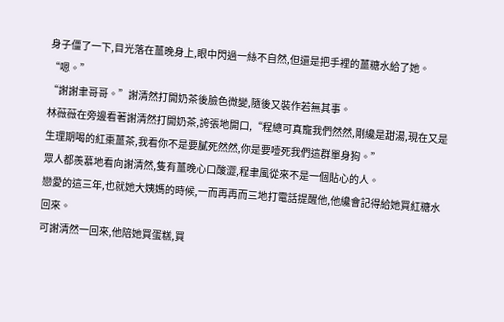身子僵了一下,目光落在薑晚身上,眼中閃過一絲不自然,但還是把手裡的薑糖水給了她。
“嗯。”
“謝謝聿哥哥。”謝清然打開奶茶後臉色微變,隨後又裝作若無其事。
林薇薇在旁邊看著謝清然打開奶茶,誇張地開口,“程總可真寵我們然然,剛纔是甜湯,現在又是生理期喝的紅棗薑茶,我看你不是要膩死然然,你是要噎死我們這群單身狗。”
眾人都羨慕地看向謝清然,隻有薑晚心口酸澀,程聿風從來不是一個貼心的人。
戀愛的這三年,也就她大姨媽的時候,一而再再而三地打電話提醒他,他纔會記得給她買紅糖水回來。
可謝清然一回來,他陪她買蛋糕,買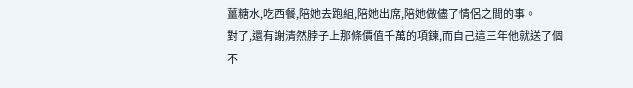薑糖水,吃西餐,陪她去跑組,陪她出席,陪她做儘了情侶之間的事。
對了,還有謝清然脖子上那條價值千萬的項鍊,而自己這三年他就送了個不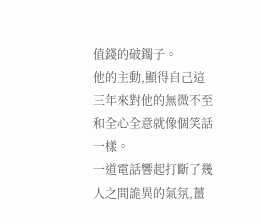值錢的破鐲子。
他的主動,顯得自己這三年來對他的無微不至和全心全意就像個笑話一樣。
一道電話響起打斷了幾人之間詭異的氣氛,薑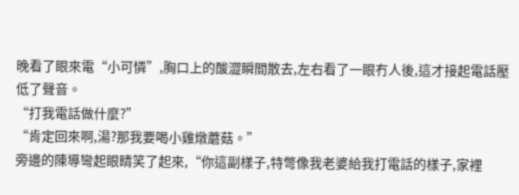晚看了眼來電“小可憐”,胸口上的酸澀瞬間散去,左右看了一眼冇人後,這才接起電話壓低了聲音。
“打我電話做什麼?”
“肯定回來啊,湯?那我要喝小雞燉蘑菇。”
旁邊的陳導彎起眼睛笑了起來,“你這副樣子,特彆像我老婆給我打電話的樣子,家裡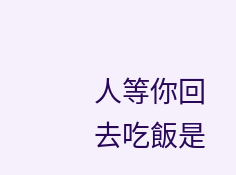人等你回去吃飯是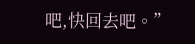吧,快回去吧。”